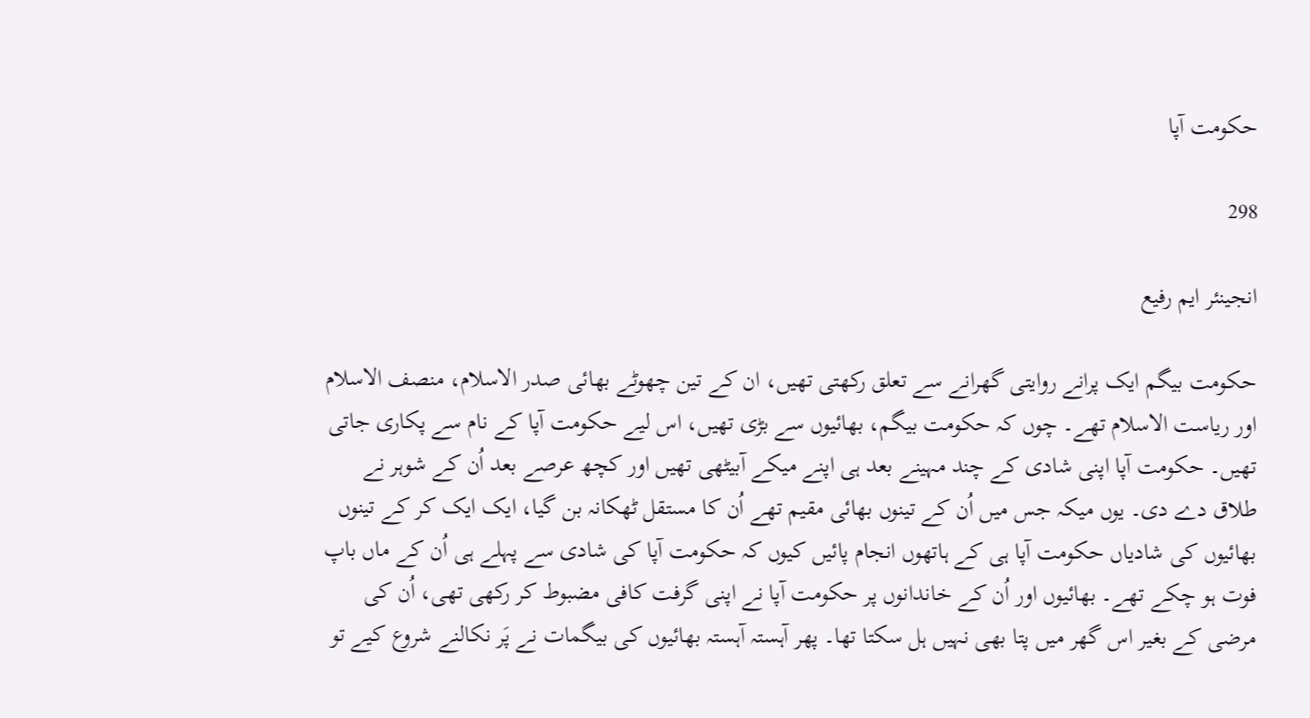حکومت آپا

298

انجینئر ایم رفیع

حکومت بیگم ایک پرانے روایتی گھرانے سے تعلق رکھتی تھیں، ان کے تین چھوٹے بھائی صدر الاسلام، منصف الاسلام اور ریاست الاسلام تھے۔ چوں کہ حکومت بیگم، بھائیوں سے بڑی تھیں، اس لیے حکومت آپا کے نام سے پکاری جاتی تھیں۔ حکومت آپا اپنی شادی کے چند مہینے بعد ہی اپنے میکے آبیٹھی تھیں اور کچھ عرصے بعد اُن کے شوہر نے طلاق دے دی۔ یوں میکہ جس میں اُن کے تینوں بھائی مقیم تھے اُن کا مستقل ٹھکانہ بن گیا، ایک ایک کر کے تینوں بھائیوں کی شادیاں حکومت آپا ہی کے ہاتھوں انجام پائیں کیوں کہ حکومت آپا کی شادی سے پہلے ہی اُن کے ماں باپ فوت ہو چکے تھے۔ بھائیوں اور اُن کے خاندانوں پر حکومت آپا نے اپنی گرفت کافی مضبوط کر رکھی تھی، اُن کی مرضی کے بغیر اس گھر میں پتا بھی نہیں ہل سکتا تھا۔ پھر آہستہ آہستہ بھائیوں کی بیگمات نے پَر نکالنے شروع کیے تو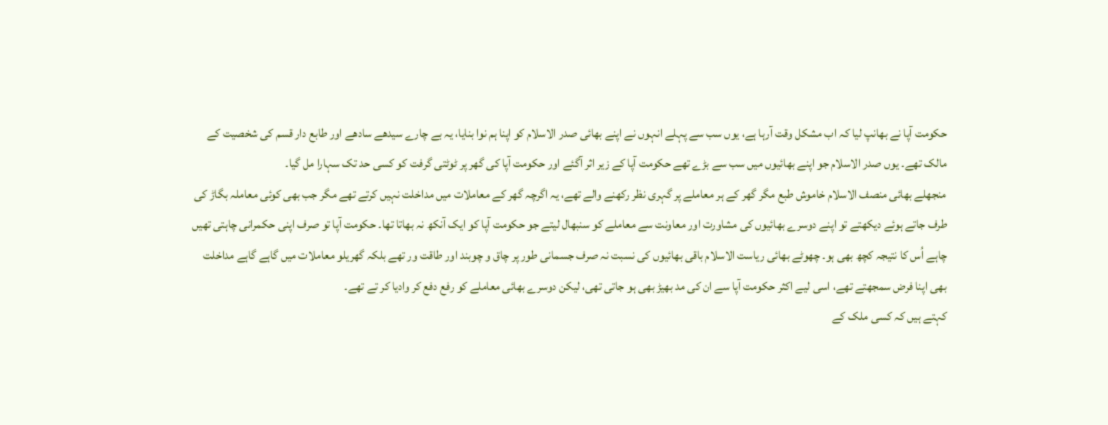حکومت آپا نے بھانپ لیا کہ اب مشکل وقت آرہا ہے، یوں سب سے پہلے انہوں نے اپنے بھائی صدر الاسلام کو اپنا ہم نوا بنایا، یہ بے چارے سیدھے سادھے اور طابع دار قسم کی شخصیت کے مالک تھے۔ یوں صدر الاسلام جو اپنے بھائیوں میں سب سے بڑے تھے حکومت آپا کے زیر اثر آگئے اور حکومت آپا کی گھر پر ٹوٹتی گرفت کو کسی حد تک سہارا مل گیا۔
منجھلے بھائی منصف الاسلام خاموش طبع مگر گھر کے ہر معاملے پر گہری نظر رکھنے والے تھے، یہ اگرچہ گھر کے معاملات میں مداخلت نہیں کرتے تھے مگر جب بھی کوئی معاملہ بگاڑ کی طرف جاتے ہوئے دیکھتے تو اپنے دوسرے بھائیوں کی مشاورت اور معاونت سے معاملے کو سنبھال لیتے جو حکومت آپا کو ایک آنکھ نہ بھاتا تھا۔ حکومت آپا تو صرف اپنی حکمرانی چاہتی تھیں چاہے اُس کا نتیجہ کچھ بھی ہو۔ چھوٹے بھائی ریاست الاسلام باقی بھائیوں کی نسبت نہ صرف جسمانی طور پر چاق و چوبند اور طاقت ور تھے بلکہ گھریلو معاملات میں گاہے گاہے مداخلت بھی اپنا فرض سمجھتے تھے، اسی لیے اکثر حکومت آپا سے ان کی مد بھیڑ بھی ہو جاتی تھی، لیکن دوسرے بھائی معاملے کو رفع دفع کر وادیا کر تے تھے۔
کہتے ہیں کہ کسی ملک کے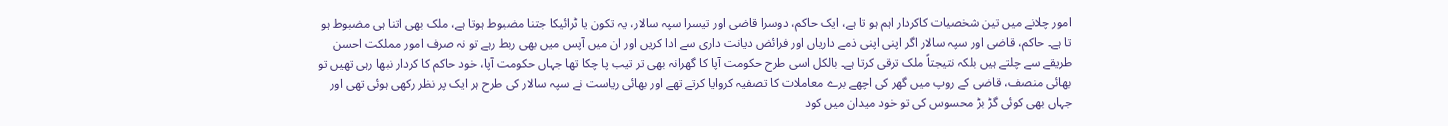امور چلانے میں تین شخصیات کاکردار اہم ہو تا ہے، ایک حاکم، دوسرا قاضی اور تیسرا سپہ سالار، یہ تکون یا ٹرائیکا جتنا مضبوط ہوتا ہے، ملک بھی اتنا ہی مضبوط ہو تا ہے۔ حاکم، قاضی اور سپہ سالار اگر اپنی اپنی ذمے داریاں اور فرائض دیانت داری سے ادا کریں اور ان میں آپس میں بھی ربط رہے تو نہ صرف امور مملکت احسن طریقے سے چلتے ہیں بلکہ نتیجتاً ملک ترقی کرتا ہے۔ بالکل اسی طرح حکومت آپا کا گھرانہ بھی تر تیب پا چکا تھا جہاں حکومت آپا، خود حاکم کا کردار نبھا رہی تھیں تو بھائی منصف، قاضی کے روپ میں گھر کی اچھے برے معاملات کا تصفیہ کروایا کرتے تھے اور بھائی ریاست نے سپہ سالار کی طرح ہر ایک پر نظر رکھی ہوئی تھی اور جہاں بھی کوئی گڑ بڑ محسوس کی تو خود میدان میں کود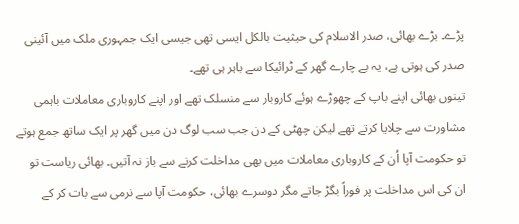پڑے۔ بڑے بھائی، صدر الاسلام کی حیثیت بالکل ایسی تھی جیسی ایک جمہوری ملک میں آئینی صدر کی ہوتی ہے، یہ بے چارے گھر کے ٹرائیکا سے باہر ہی تھے۔
تینوں بھائی اپنے باپ کے چھوڑے ہوئے کاروبار سے منسلک تھے اور اپنے کاروباری معاملات باہمی مشاورت سے چلایا کرتے تھے لیکن چھٹی کے دن جب سب لوگ دن میں گھر پر ایک ساتھ جمع ہوتے تو حکومت آپا اُن کے کاروباری معاملات میں بھی مداخلت کرنے سے باز نہ آتیں۔ بھائی ریاست تو ان کی اس مداخلت پر فوراً بگڑ جاتے مگر دوسرے بھائی، حکومت آپا سے نرمی سے بات کر کے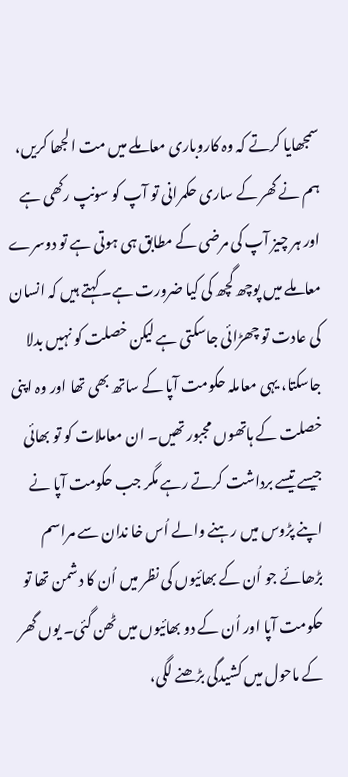سمجھایا کرتے کہ وہ کاروباری معاملے میں مت الجھا کریں، ہم نے گھر کے ساری حکمرانی تو آپ کو سونپ رکھی ہے اور ہر چیز آپ کی مرضی کے مطابق ہی ہوتی ہے تو دوسرے معاملے میں پوچھ گچھ کی کیا ضرورت ہے۔ کہتے ہیں کہ انسان کی عادت تو چھڑائی جاسکتی ہے لیکن خصلت کو نہیں بدلا جاسکتا، یہی معاملہ حکومت آپا کے ساتھ بھی تھا اور وہ اپنی خصلت کے ہاتھوں مجبور تھیں۔ ان معاملات کو تو بھائی جیسے تیسے برداشت کرتے رہے مگر جب حکومت آپا نے اپنے پڑوس میں رہنے والے اُس خا ندان سے مراسم بڑھائے جو اُن کے بھائیوں کی نظر میں اُن کا دشمن تھا تو حکومت آپا اور اُن کے دو بھائیوں میں ٹھن گئی۔ یوں گھر کے ماحول میں کشیدگی بڑھنے لگی،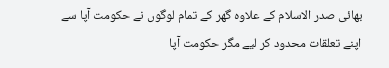بھائی صدر الاسلام کے علاوہ گھر کے تمام لوگوں نے حکومت آپا سے اپنے تعلقات محدود کر لیے مگر حکومت آپا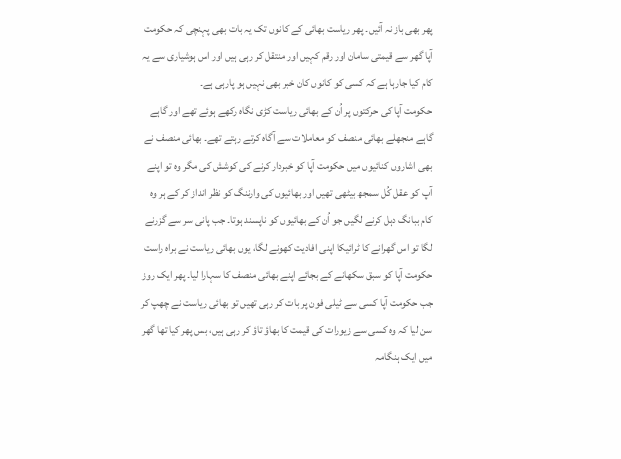پھر بھی باز نہ آئیں۔ پھر ریاست بھائی کے کانوں تک یہ بات بھی پہنچی کہ حکومت آپا گھر سے قیمتی سامان اور رقم کہیں اور منتقل کر رہی ہیں اور اس ہوشیاری سے یہ کام کیا جارہا ہے کہ کسی کو کانوں کان خبر بھی نہیں ہو پارہی ہے۔
حکومت آپا کی حرکتوں پر اُن کے بھائی ریاست کڑی نگاہ رکھے ہوئے تھے اور گاہے گاہے منجھلے بھائی منصف کو معاملات سے آگاہ کرتے رہتے تھے۔ بھائی منصف نے بھی اشاروں کنائیوں میں حکومت آپا کو خبردار کرنے کی کوشش کی مگر وہ تو اپنے آپ کو عقل کُل سمجھ بیٹھی تھیں اور بھائیوں کی وارننگ کو نظر انداز کر کے ہر وہ کام ببانگ دہل کرنے لگیں جو اُن کے بھائیوں کو ناپسند ہوتا۔ جب پانی سر سے گزرنے لگا تو اس گھرانے کا ٹرائیکا اپنی افادیت کھونے لگا، یوں بھائی ریاست نے براہ راست حکومت آپا کو سبق سکھانے کے بجائے اپنے بھائی منصف کا سہارا لیا۔ پھر ایک روز جب حکومت آپا کسی سے ٹیلی فون پر بات کر رہی تھیں تو بھائی ریاست نے چھپ کر سن لیا کہ وہ کسی سے زیورات کی قیمت کا بھاؤ تاؤ کر رہی ہیں، بس پھر کیا تھا گھر میں ایک ہنگامہ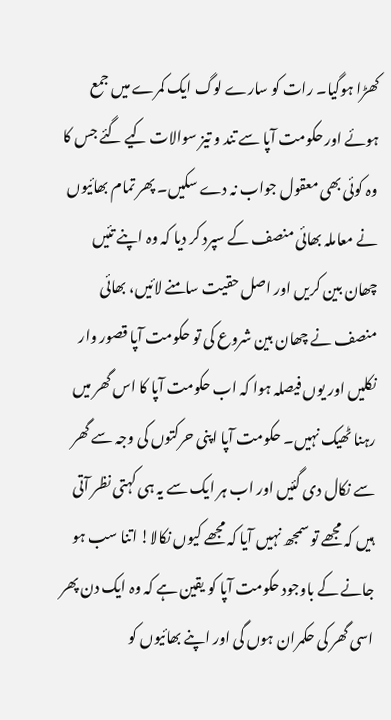کھڑا ہوگیا۔ رات کو سارے لوگ ایک کمرے میں جمع ہوئے اور حکومت آپا سے تند و تیز سوالات کیے گئے جس کا وہ کوئی بھی معقول جواب نہ دے سکیں۔ پھر تمام بھائیوں نے معاملہ بھائی منصف کے سپرد کر دیا کہ وہ اپنے تئیں چھان بین کریں اور اصل حقیت سامنے لائیں، بھائی منصف نے چھان بین شروع کی تو حکومت آپا قصور وار نکلیں اور یوں فیصلہ ہوا کہ اب حکومت آپا کا اس گھر میں رہنا ٹھیک نہیں۔ حکومت آپا اپنی حرکتوں کی وجہ سے گھر سے نکال دی گئیں اور اب ہر ایک سے یہ ہی کہتی نظر آتی ہیں کہ مجھے تو سمجھ نہیں آیا کہ مجھے کیوں نکالا! اتنا سب ہو جانے کے باوجود حکومت آپا کو یقین ہے کہ وہ ایک دن پھر اسی گھر کی حکمران ہوں گی اور اپنے بھائیوں کو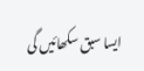ایسا سبق سکھائیں گی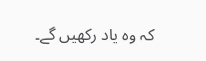کہ وہ یاد رکھیں گے۔